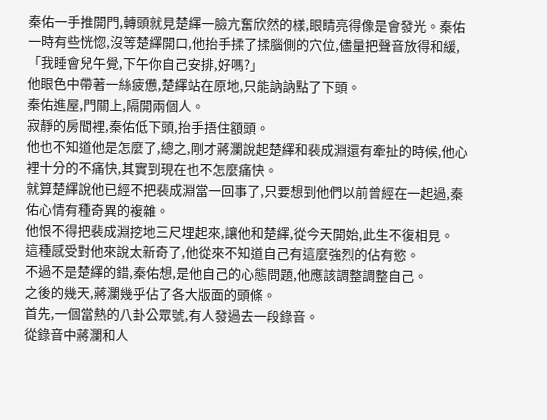秦佑一手推開門,轉頭就見楚繹一臉亢奮欣然的樣,眼睛亮得像是會發光。秦佑一時有些恍惚,沒等楚繹開口,他抬手揉了揉腦側的穴位,儘量把聲音放得和緩,「我睡會兒午覺,下午你自己安排,好嗎?」
他眼色中帶著一絲疲憊,楚繹站在原地,只能訥訥點了下頭。
秦佑進屋,門關上,隔開兩個人。
寂靜的房間裡,秦佑低下頭,抬手捂住額頭。
他也不知道他是怎麼了,總之,剛才蔣瀾說起楚繹和裴成淵還有牽扯的時候,他心裡十分的不痛快,其實到現在也不怎麼痛快。
就算楚繹說他已經不把裴成淵當一回事了,只要想到他們以前曾經在一起過,秦佑心情有種奇異的複雜。
他恨不得把裴成淵挖地三尺埋起來,讓他和楚繹,從今天開始,此生不復相見。
這種感受對他來說太新奇了,他從來不知道自己有這麼強烈的佔有慾。
不過不是楚繹的錯,秦佑想,是他自己的心態問題,他應該調整調整自己。
之後的幾天,蔣瀾幾乎佔了各大版面的頭條。
首先,一個當熱的八卦公眾號,有人發過去一段錄音。
從錄音中蔣瀾和人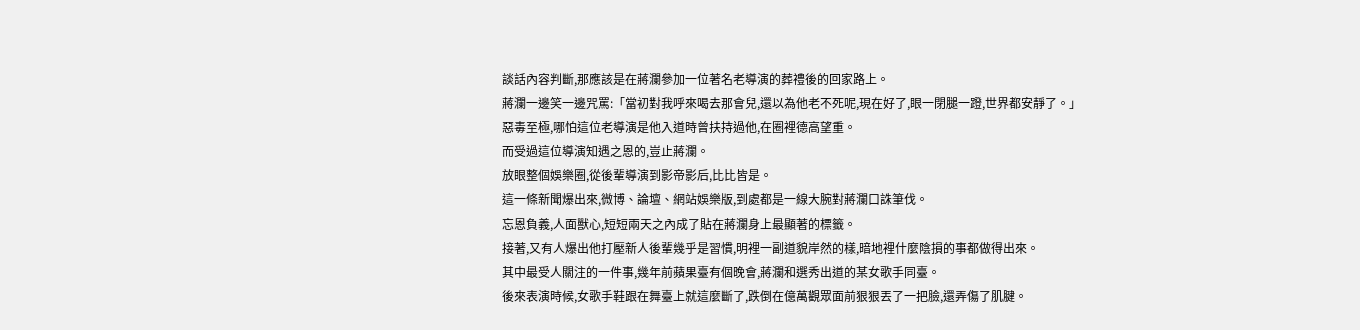談話內容判斷,那應該是在蔣瀾參加一位著名老導演的葬禮後的回家路上。
蔣瀾一邊笑一邊咒罵:「當初對我呼來喝去那會兒,還以為他老不死呢,現在好了,眼一閉腿一蹬,世界都安靜了。」
惡毒至極,哪怕這位老導演是他入道時曾扶持過他,在圈裡德高望重。
而受過這位導演知遇之恩的,豈止蔣瀾。
放眼整個娛樂圈,從後輩導演到影帝影后,比比皆是。
這一條新聞爆出來,微博、論壇、網站娛樂版,到處都是一線大腕對蔣瀾口誅筆伐。
忘恩負義,人面獸心,短短兩天之內成了貼在蔣瀾身上最顯著的標籤。
接著,又有人爆出他打壓新人後輩幾乎是習慣,明裡一副道貌岸然的樣,暗地裡什麼陰損的事都做得出來。
其中最受人關注的一件事,幾年前蘋果臺有個晚會,蔣瀾和選秀出道的某女歌手同臺。
後來表演時候,女歌手鞋跟在舞臺上就這麼斷了,跌倒在億萬觀眾面前狠狠丟了一把臉,還弄傷了肌腱。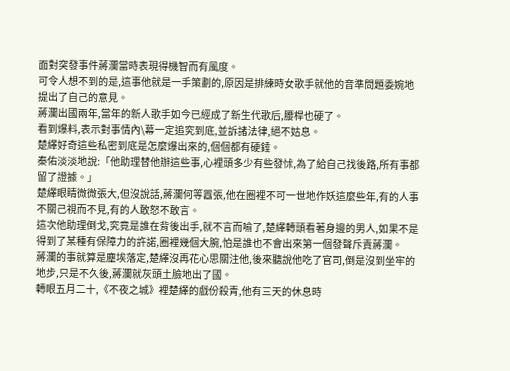面對突發事件蔣瀾當時表現得機智而有風度。
可令人想不到的是,這事他就是一手策劃的,原因是排練時女歌手就他的音準問題委婉地提出了自己的意見。
蔣瀾出國兩年,當年的新人歌手如今已經成了新生代歌后,腰桿也硬了。
看到爆料,表示對事情內\幕一定追究到底,並訴諸法律,絕不姑息。
楚繹好奇這些私密到底是怎麼爆出來的,個個都有硬錘。
秦佑淡淡地說:「他助理替他辦這些事,心裡頭多少有些發怵,為了給自己找後路,所有事都留了證據。」
楚繹眼睛微微張大,但沒說話,蔣瀾何等囂張,他在圈裡不可一世地作妖這麼些年,有的人事不關己視而不見,有的人敢怒不敢言。
這次他助理倒戈,究竟是誰在背後出手,就不言而喻了,楚繹轉頭看著身邊的男人,如果不是得到了某種有保障力的許諾,圈裡幾個大腕,怕是誰也不會出來第一個發聲斥責蔣瀾。
蔣瀾的事就算是塵埃落定,楚繹沒再花心思關注他,後來聽說他吃了官司,倒是沒到坐牢的地步,只是不久後,蔣瀾就灰頭土臉地出了國。
轉眼五月二十,《不夜之城》裡楚繹的戲份殺青,他有三天的休息時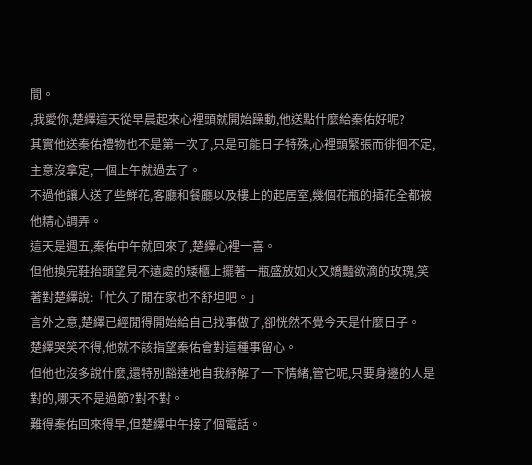間。
,我愛你,楚繹這天從早晨起來心裡頭就開始躁動,他送點什麼給秦佑好呢?
其實他送秦佑禮物也不是第一次了,只是可能日子特殊,心裡頭緊張而徘徊不定,主意沒拿定,一個上午就過去了。
不過他讓人送了些鮮花,客廳和餐廳以及樓上的起居室,幾個花瓶的插花全都被他精心調弄。
這天是週五,秦佑中午就回來了,楚繹心裡一喜。
但他換完鞋抬頭望見不遠處的矮櫃上擺著一瓶盛放如火又嬌豔欲滴的玫瑰,笑著對楚繹說:「忙久了閒在家也不舒坦吧。」
言外之意,楚繹已經閒得開始給自己找事做了,卻恍然不覺今天是什麼日子。
楚繹哭笑不得,他就不該指望秦佑會對這種事留心。
但他也沒多說什麼,還特別豁達地自我紓解了一下情緒,管它呢,只要身邊的人是對的,哪天不是過節?對不對。
難得秦佑回來得早,但楚繹中午接了個電話。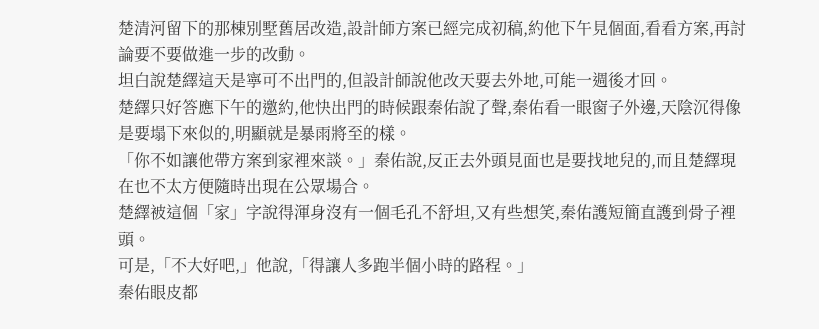楚清河留下的那棟別墅舊居改造,設計師方案已經完成初稿,約他下午見個面,看看方案,再討論要不要做進一步的改動。
坦白說楚繹這天是寧可不出門的,但設計師說他改天要去外地,可能一週後才回。
楚繹只好答應下午的邀約,他快出門的時候跟秦佑說了聲,秦佑看一眼窗子外邊,天陰沉得像是要塌下來似的,明顯就是暴雨將至的樣。
「你不如讓他帶方案到家裡來談。」秦佑說,反正去外頭見面也是要找地兒的,而且楚繹現在也不太方便隨時出現在公眾場合。
楚繹被這個「家」字說得渾身沒有一個毛孔不舒坦,又有些想笑,秦佑護短簡直護到骨子裡頭。
可是,「不大好吧,」他說,「得讓人多跑半個小時的路程。」
秦佑眼皮都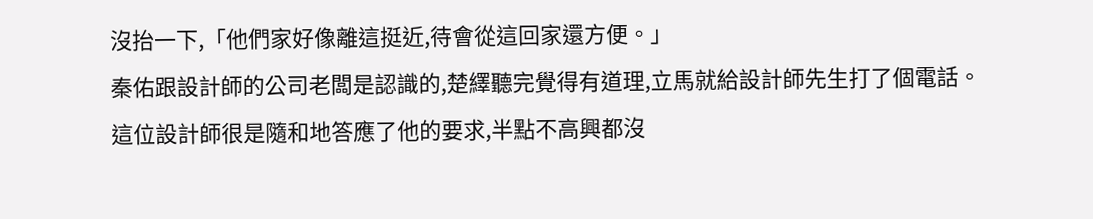沒抬一下,「他們家好像離這挺近,待會從這回家還方便。」
秦佑跟設計師的公司老闆是認識的,楚繹聽完覺得有道理,立馬就給設計師先生打了個電話。
這位設計師很是隨和地答應了他的要求,半點不高興都沒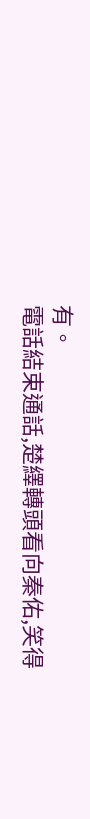有。
電話結束通話,楚繹轉頭看向秦佑,笑得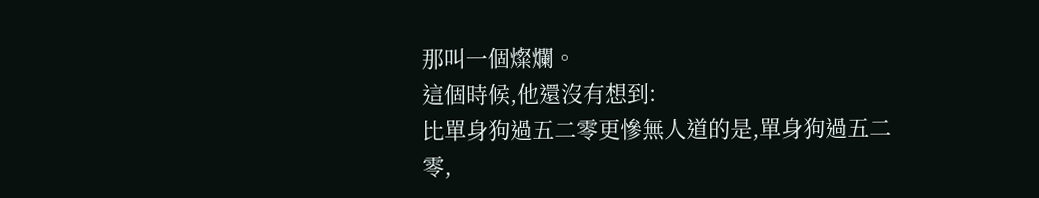那叫一個燦爛。
這個時候,他還沒有想到:
比單身狗過五二零更慘無人道的是,單身狗過五二零,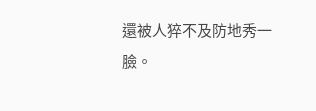還被人猝不及防地秀一臉。